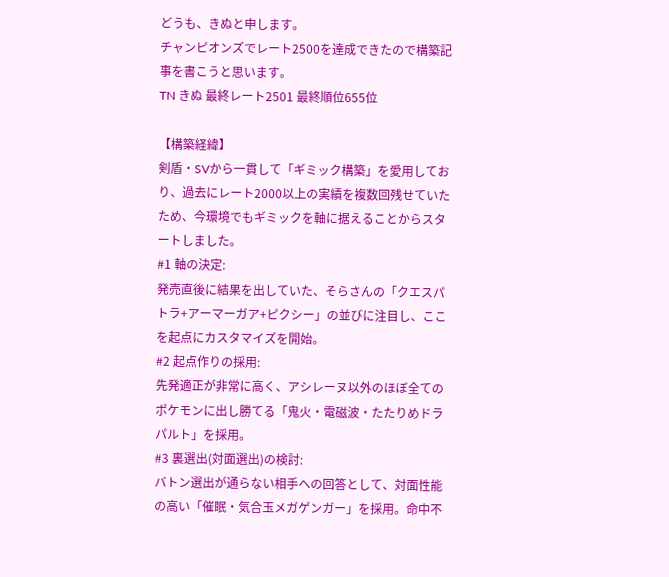どうも、きぬと申します。
チャンピオンズでレート2500を達成できたので構築記事を書こうと思います。
TN きぬ 最終レート2501 最終順位655位

【構築経緯】
剣盾・SVから一貫して「ギミック構築」を愛用しており、過去にレート2000以上の実績を複数回残せていたため、今環境でもギミックを軸に据えることからスタートしました。
#1 軸の決定:
発売直後に結果を出していた、そらさんの「クエスパトラ+アーマーガア+ピクシー」の並びに注目し、ここを起点にカスタマイズを開始。
#2 起点作りの採用:
先発適正が非常に高く、アシレーヌ以外のほぼ全てのポケモンに出し勝てる「鬼火・電磁波・たたりめドラパルト」を採用。
#3 裏選出(対面選出)の検討:
バトン選出が通らない相手への回答として、対面性能の高い「催眠・気合玉メガゲンガー」を採用。命中不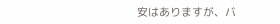安はありますが、バ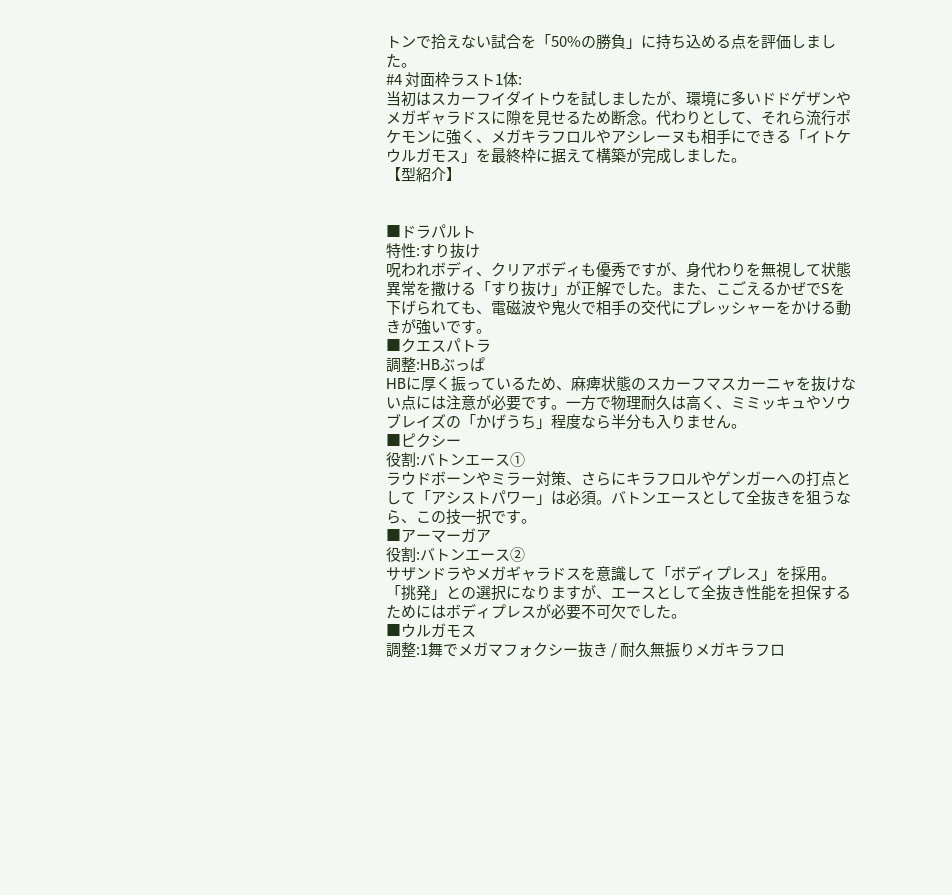トンで拾えない試合を「50%の勝負」に持ち込める点を評価しました。
#4 対面枠ラスト1体:
当初はスカーフイダイトウを試しましたが、環境に多いドドゲザンやメガギャラドスに隙を見せるため断念。代わりとして、それら流行ポケモンに強く、メガキラフロルやアシレーヌも相手にできる「イトケウルガモス」を最終枠に据えて構築が完成しました。
【型紹介】


■ドラパルト
特性:すり抜け
呪われボディ、クリアボディも優秀ですが、身代わりを無視して状態異常を撒ける「すり抜け」が正解でした。また、こごえるかぜでSを下げられても、電磁波や鬼火で相手の交代にプレッシャーをかける動きが強いです。
■クエスパトラ
調整:HBぶっぱ
HBに厚く振っているため、麻痺状態のスカーフマスカーニャを抜けない点には注意が必要です。一方で物理耐久は高く、ミミッキュやソウブレイズの「かげうち」程度なら半分も入りません。
■ピクシー
役割:バトンエース①
ラウドボーンやミラー対策、さらにキラフロルやゲンガーへの打点として「アシストパワー」は必須。バトンエースとして全抜きを狙うなら、この技一択です。
■アーマーガア
役割:バトンエース②
サザンドラやメガギャラドスを意識して「ボディプレス」を採用。「挑発」との選択になりますが、エースとして全抜き性能を担保するためにはボディプレスが必要不可欠でした。
■ウルガモス
調整:1舞でメガマフォクシー抜き / 耐久無振りメガキラフロ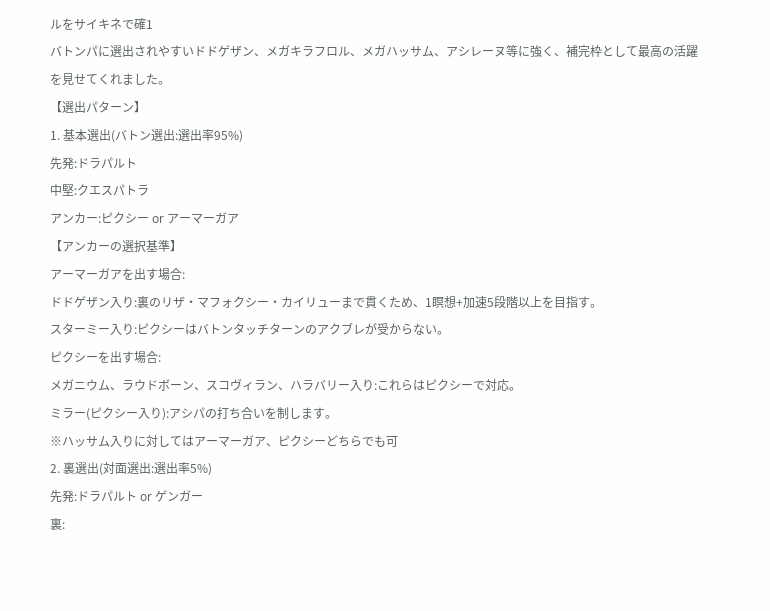ルをサイキネで確1
バトンパに選出されやすいドドゲザン、メガキラフロル、メガハッサム、アシレーヌ等に強く、補完枠として最高の活躍を見せてくれました。
【選出パターン】
1. 基本選出(バトン選出:選出率95%)
先発:ドラパルト
中堅:クエスパトラ
アンカー:ピクシー or アーマーガア
【アンカーの選択基準】
アーマーガアを出す場合:
ドドゲザン入り:裏のリザ・マフォクシー・カイリューまで貫くため、1瞑想+加速5段階以上を目指す。
スターミー入り:ピクシーはバトンタッチターンのアクブレが受からない。
ピクシーを出す場合:
メガニウム、ラウドボーン、スコヴィラン、ハラバリー入り:これらはピクシーで対応。
ミラー(ピクシー入り):アシパの打ち合いを制します。
※ハッサム入りに対してはアーマーガア、ピクシーどちらでも可
2. 裏選出(対面選出:選出率5%)
先発:ドラパルト or ゲンガー
裏: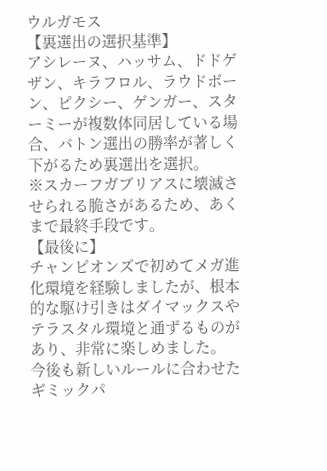ウルガモス
【裏選出の選択基準】
アシレーヌ、ハッサム、ドドゲザン、キラフロル、ラウドボーン、ピクシー、ゲンガー、スターミーが複数体同居している場合、バトン選出の勝率が著しく下がるため裏選出を選択。
※スカーフガブリアスに壊滅させられる脆さがあるため、あくまで最終手段です。
【最後に】
チャンピオンズで初めてメガ進化環境を経験しましたが、根本的な駆け引きはダイマックスやテラスタル環境と通ずるものがあり、非常に楽しめました。
今後も新しいルールに合わせたギミックパ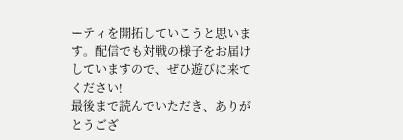ーティを開拓していこうと思います。配信でも対戦の様子をお届けしていますので、ぜひ遊びに来てください!
最後まで読んでいただき、ありがとうござ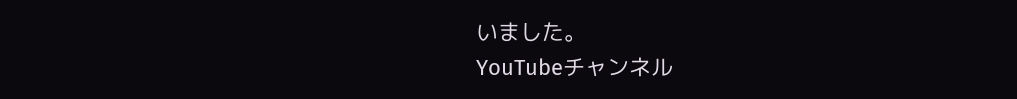いました。
YouTubeチャンネル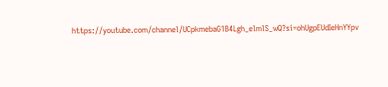https://youtube.com/channel/UCpkmebaG1B4Lgh_elmlS_wQ?si=ohUgpEUdIeHnYYpv